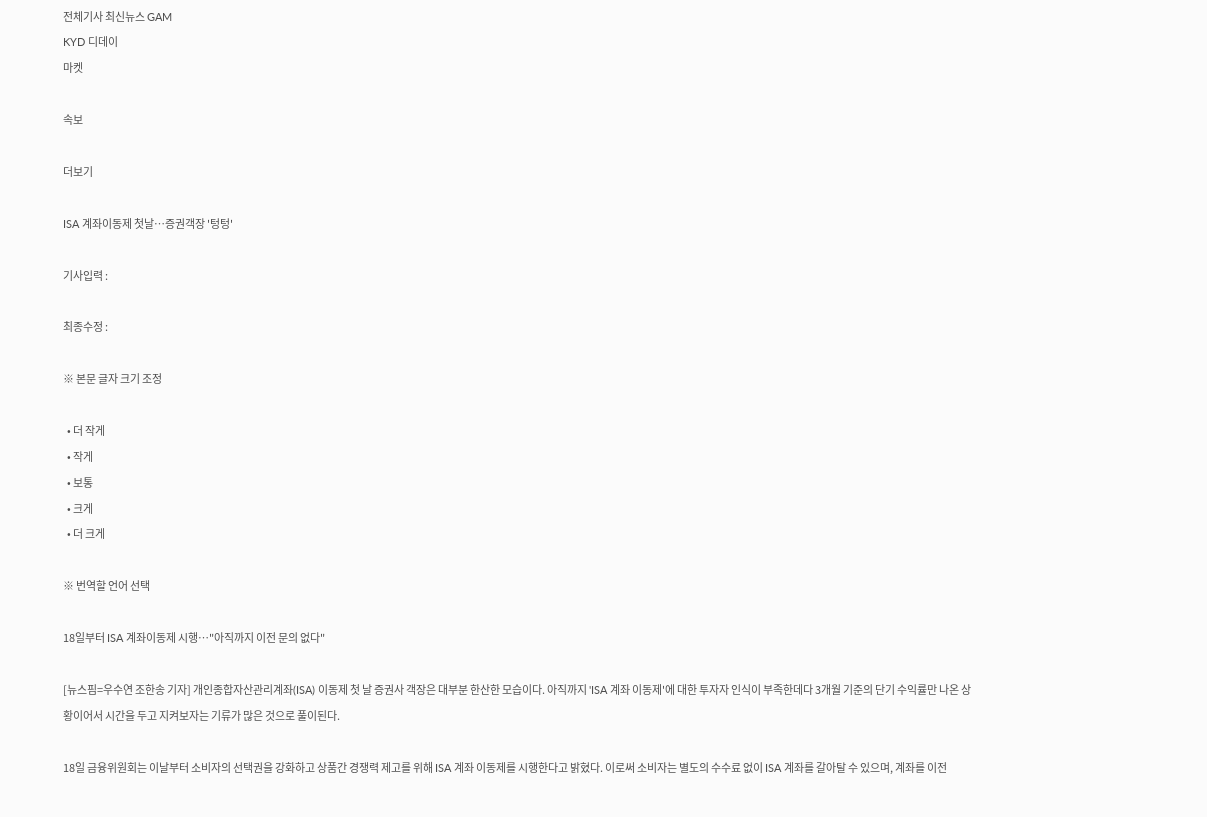전체기사 최신뉴스 GAM
KYD 디데이
마켓

속보

더보기

ISA 계좌이동제 첫날…증권객장 '텅텅'

기사입력 :

최종수정 :

※ 본문 글자 크기 조정

  • 더 작게
  • 작게
  • 보통
  • 크게
  • 더 크게

※ 번역할 언어 선택

18일부터 ISA 계좌이동제 시행…"아직까지 이전 문의 없다"

[뉴스핌=우수연 조한송 기자] 개인종합자산관리계좌(ISA) 이동제 첫 날 증권사 객장은 대부분 한산한 모습이다. 아직까지 'ISA 계좌 이동제'에 대한 투자자 인식이 부족한데다 3개월 기준의 단기 수익률만 나온 상황이어서 시간을 두고 지켜보자는 기류가 많은 것으로 풀이된다.

18일 금융위원회는 이날부터 소비자의 선택권을 강화하고 상품간 경쟁력 제고를 위해 ISA 계좌 이동제를 시행한다고 밝혔다. 이로써 소비자는 별도의 수수료 없이 ISA 계좌를 갈아탈 수 있으며, 계좌를 이전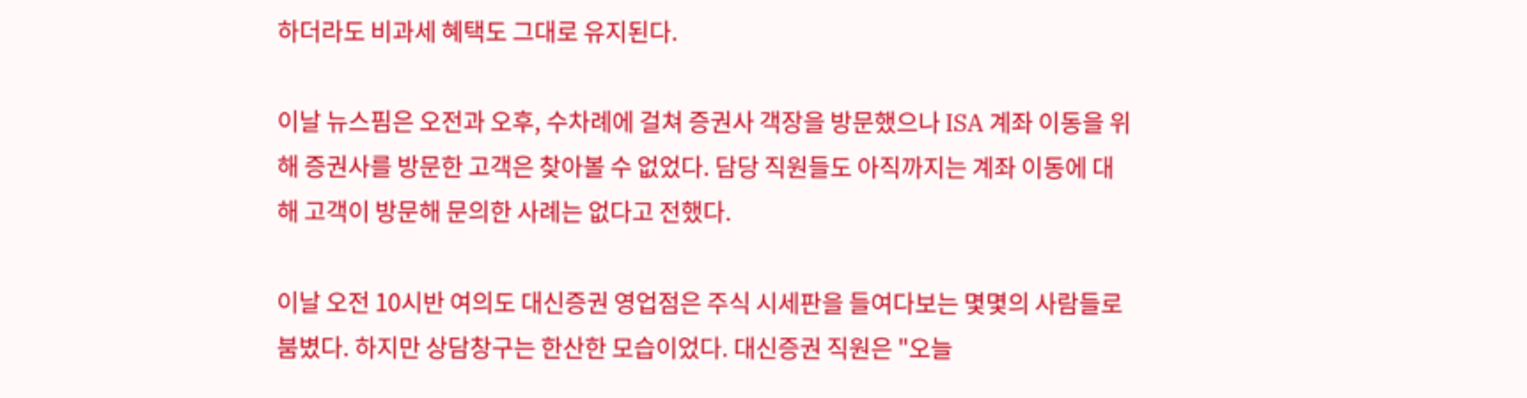하더라도 비과세 혜택도 그대로 유지된다.

이날 뉴스핌은 오전과 오후, 수차례에 걸쳐 증권사 객장을 방문했으나 ISA 계좌 이동을 위해 증권사를 방문한 고객은 찾아볼 수 없었다. 담당 직원들도 아직까지는 계좌 이동에 대해 고객이 방문해 문의한 사례는 없다고 전했다.

이날 오전 10시반 여의도 대신증권 영업점은 주식 시세판을 들여다보는 몇몇의 사람들로 붐볐다. 하지만 상담창구는 한산한 모습이었다. 대신증권 직원은 "오늘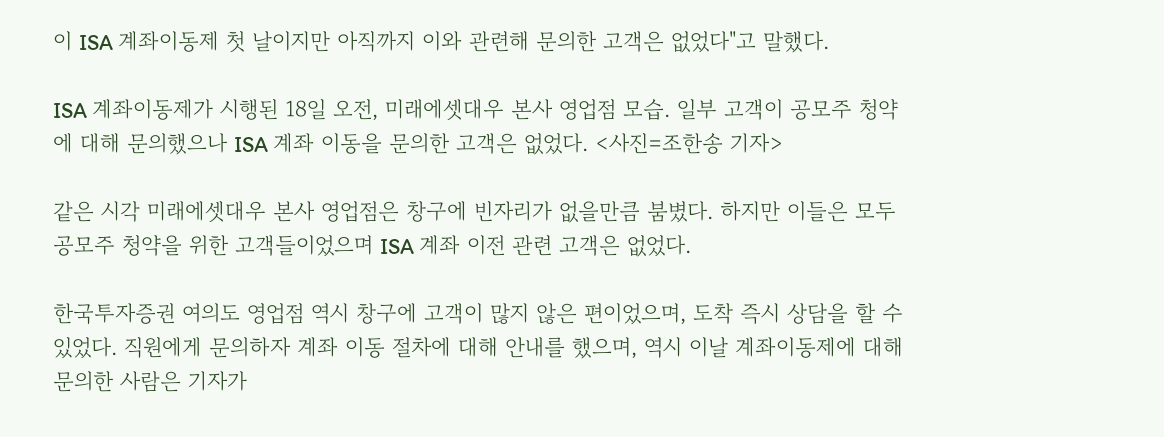이 ISA 계좌이동제 첫 날이지만 아직까지 이와 관련해 문의한 고객은 없었다"고 말했다.

ISA 계좌이동제가 시행된 18일 오전, 미래에셋대우 본사 영업점 모습. 일부 고객이 공모주 청약에 대해 문의했으나 ISA 계좌 이동을 문의한 고객은 없었다. <사진=조한송 기자>

같은 시각 미래에셋대우 본사 영업점은 창구에 빈자리가 없을만큼 붐볐다. 하지만 이들은 모두 공모주 청약을 위한 고객들이었으며 ISA 계좌 이전 관련 고객은 없었다.

한국투자증권 여의도 영업점 역시 창구에 고객이 많지 않은 편이었으며, 도착 즉시 상담을 할 수 있었다. 직원에게 문의하자 계좌 이동 절차에 대해 안내를 했으며, 역시 이날 계좌이동제에 대해 문의한 사람은 기자가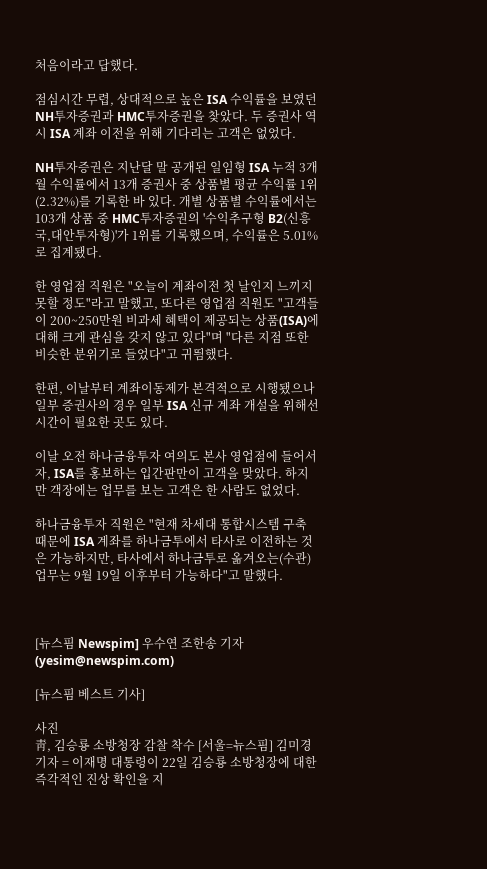처음이라고 답했다.

점심시간 무렵, 상대적으로 높은 ISA 수익률을 보였던 NH투자증권과 HMC투자증권을 찾았다. 두 증권사 역시 ISA 계좌 이전을 위해 기다리는 고객은 없었다.

NH투자증권은 지난달 말 공개된 일임형 ISA 누적 3개월 수익률에서 13개 증권사 중 상품별 평균 수익률 1위(2.32%)를 기록한 바 있다. 개별 상품별 수익률에서는 103개 상품 중 HMC투자증권의 '수익추구형 B2(신흥국,대안투자형)'가 1위를 기록했으며, 수익률은 5.01%로 집계됐다.

한 영업점 직원은 "오늘이 계좌이전 첫 날인지 느끼지 못할 정도"라고 말했고, 또다른 영업점 직원도 "고객들이 200~250만원 비과세 혜택이 제공되는 상품(ISA)에 대해 크게 관심을 갖지 않고 있다"며 "다른 지점 또한 비슷한 분위기로 들었다"고 귀띔했다.

한편, 이날부터 계좌이동제가 본격적으로 시행됐으나 일부 증권사의 경우 일부 ISA 신규 계좌 개설을 위해선 시간이 필요한 곳도 있다.

이날 오전 하나금융투자 여의도 본사 영업점에 들어서자, ISA를 홍보하는 입간판만이 고객을 맞았다. 하지만 객장에는 업무를 보는 고객은 한 사람도 없었다.

하나금융투자 직원은 "현재 차세대 통합시스템 구축 때문에 ISA 계좌를 하나금투에서 타사로 이전하는 것은 가능하지만, 타사에서 하나금투로 옮겨오는(수관) 업무는 9월 19일 이후부터 가능하다"고 말했다.



[뉴스핌 Newspim] 우수연 조한송 기자 (yesim@newspim.com)

[뉴스핌 베스트 기사]

사진
靑, 김승룡 소방청장 감찰 착수 [서울=뉴스핌] 김미경 기자 = 이재명 대통령이 22일 김승룡 소방청장에 대한 즉각적인 진상 확인을 지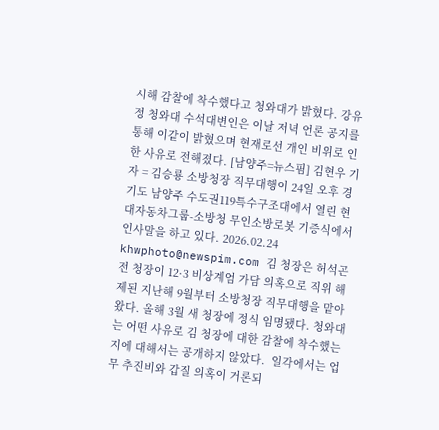시해 감찰에 착수했다고 청와대가 밝혔다. 강유정 청와대 수석대변인은 이날 저녁 언론 공지를 통해 이같이 밝혔으며 현재로선 개인 비위로 인한 사유로 전해졌다. [남양주=뉴스핌] 김현우 기자 = 김승룡 소방청장 직무대행이 24일 오후 경기도 남양주 수도권119특수구조대에서 열린 현대자동차그룹-소방청 무인소방로봇 기증식에서 인사말을 하고 있다. 2026.02.24 khwphoto@newspim.com 김 청장은 허석곤 전 청장이 12·3 비상계엄 가담 의혹으로 직위 해제된 지난해 9월부터 소방청장 직무대행을 맡아왔다. 올해 3월 새 청장에 정식 임명됐다. 청와대는 어떤 사유로 김 청장에 대한 감찰에 착수했는지에 대해서는 공개하지 않았다.  일각에서는 업무 추진비와 갑질 의혹이 거론되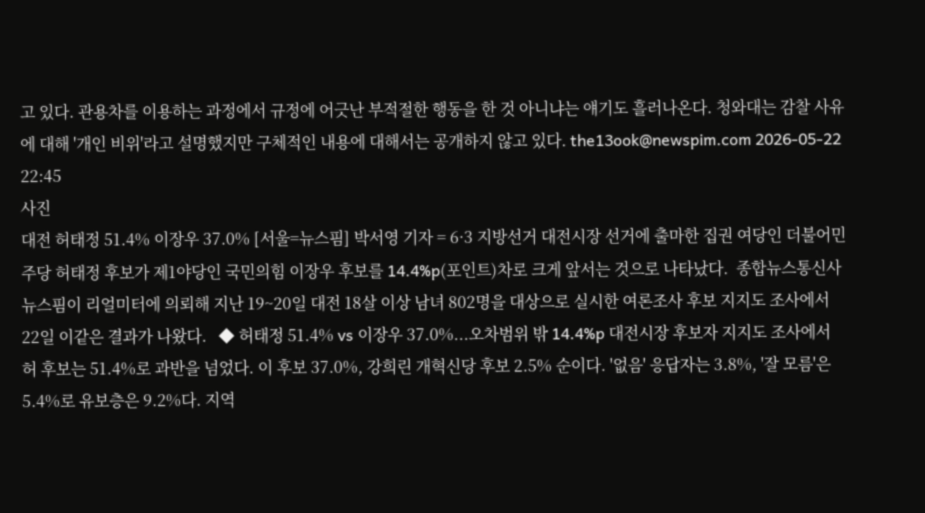고 있다. 관용차를 이용하는 과정에서 규정에 어긋난 부적절한 행동을 한 것 아니냐는 얘기도 흘러나온다. 청와대는 감찰 사유에 대해 '개인 비위'라고 설명했지만 구체적인 내용에 대해서는 공개하지 않고 있다. the13ook@newspim.com 2026-05-22 22:45
사진
대전 허태정 51.4% 이장우 37.0% [서울=뉴스핌] 박서영 기자 = 6·3 지방선거 대전시장 선거에 출마한 집권 여당인 더불어민주당 허태정 후보가 제1야당인 국민의힘 이장우 후보를 14.4%p(포인트)차로 크게 앞서는 것으로 나타났다.  종합뉴스통신사 뉴스핌이 리얼미터에 의뢰해 지난 19~20일 대전 18살 이상 남녀 802명을 대상으로 실시한 여론조사 후보 지지도 조사에서 22일 이같은 결과가 나왔다.   ◆ 허태정 51.4% vs 이장우 37.0%...오차범위 밖 14.4%p 대전시장 후보자 지지도 조사에서 허 후보는 51.4%로 과반을 넘었다. 이 후보 37.0%, 강희린 개혁신당 후보 2.5% 순이다. '없음' 응답자는 3.8%, '잘 모름'은 5.4%로 유보층은 9.2%다. 지역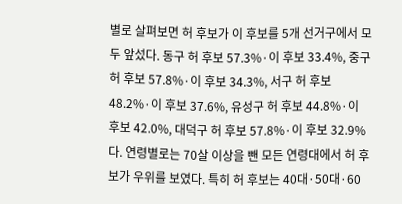별로 살펴보면 허 후보가 이 후보를 5개 선거구에서 모두 앞섰다. 동구 허 후보 57.3%·이 후보 33.4%, 중구 허 후보 57.8%·이 후보 34.3%, 서구 허 후보 48.2%·이 후보 37.6%, 유성구 허 후보 44.8%·이 후보 42.0%, 대덕구 허 후보 57.8%·이 후보 32.9%다. 연령별로는 70살 이상을 뺀 모든 연령대에서 허 후보가 우위를 보였다. 특히 허 후보는 40대·50대·60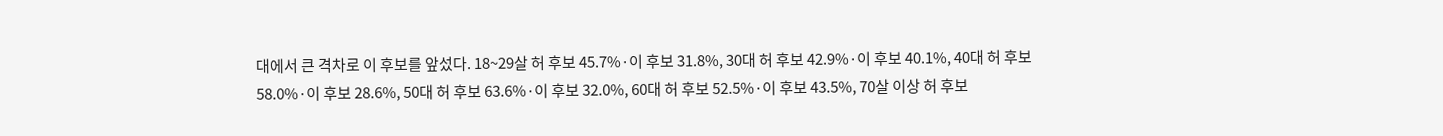대에서 큰 격차로 이 후보를 앞섰다. 18~29살 허 후보 45.7%·이 후보 31.8%, 30대 허 후보 42.9%·이 후보 40.1%, 40대 허 후보  58.0%·이 후보 28.6%, 50대 허 후보 63.6%·이 후보 32.0%, 60대 허 후보 52.5%·이 후보 43.5%, 70살 이상 허 후보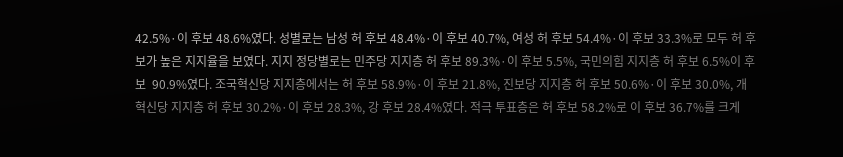42.5%·이 후보 48.6%였다. 성별로는 남성 허 후보 48.4%·이 후보 40.7%, 여성 허 후보 54.4%·이 후보 33.3%로 모두 허 후보가 높은 지지율을 보였다. 지지 정당별로는 민주당 지지층 허 후보 89.3%·이 후보 5.5%, 국민의힘 지지층 허 후보 6.5%이 후보  90.9%였다. 조국혁신당 지지층에서는 허 후보 58.9%·이 후보 21.8%, 진보당 지지층 허 후보 50.6%·이 후보 30.0%, 개혁신당 지지층 허 후보 30.2%·이 후보 28.3%, 강 후보 28.4%였다. 적극 투표층은 허 후보 58.2%로 이 후보 36.7%를 크게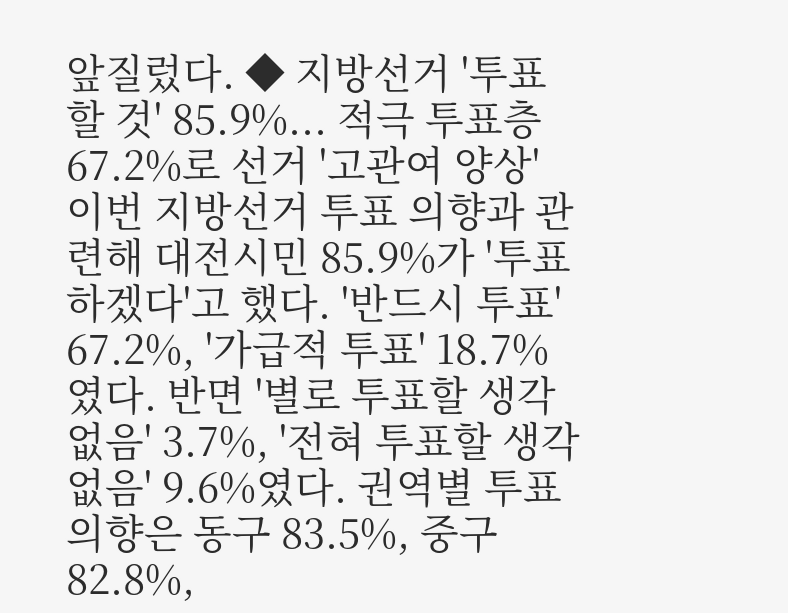앞질렀다. ◆ 지방선거 '투표할 것' 85.9%... 적극 투표층 67.2%로 선거 '고관여 양상' 이번 지방선거 투표 의향과 관련해 대전시민 85.9%가 '투표하겠다'고 했다. '반드시 투표' 67.2%, '가급적 투표' 18.7%였다. 반면 '별로 투표할 생각 없음' 3.7%, '전혀 투표할 생각 없음' 9.6%였다. 권역별 투표 의향은 동구 83.5%, 중구 82.8%,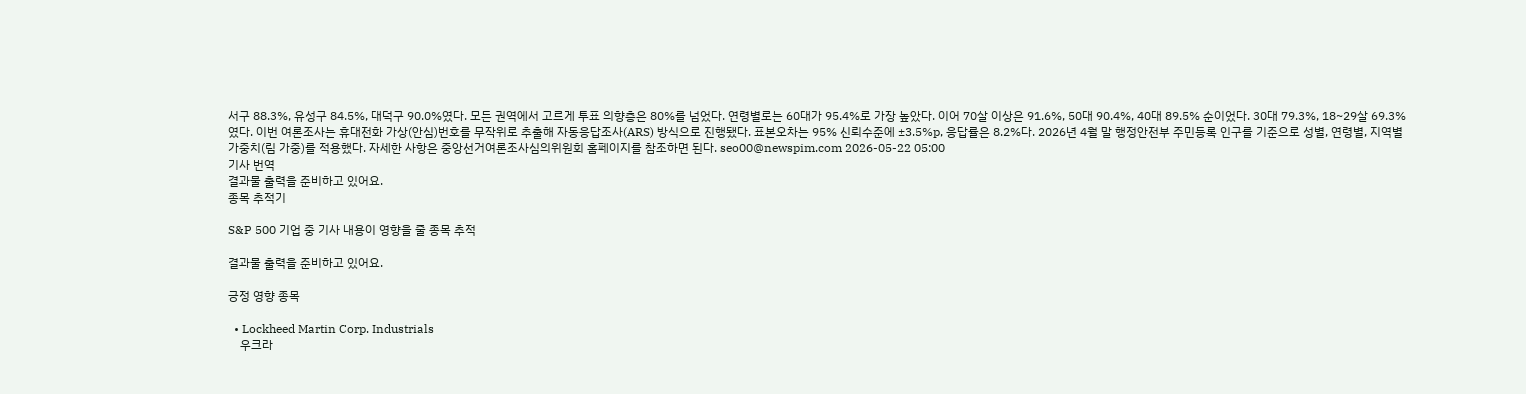서구 88.3%, 유성구 84.5%, 대덕구 90.0%였다. 모든 권역에서 고르게 투표 의향층은 80%를 넘었다. 연령별로는 60대가 95.4%로 가장 높았다. 이어 70살 이상은 91.6%, 50대 90.4%, 40대 89.5% 순이었다. 30대 79.3%, 18~29살 69.3%였다. 이번 여론조사는 휴대전화 가상(안심)번호를 무작위로 추출해 자동응답조사(ARS) 방식으로 진행됐다. 표본오차는 95% 신뢰수준에 ±3.5%p, 응답률은 8.2%다. 2026년 4월 말 행정안전부 주민등록 인구를 기준으로 성별, 연령별, 지역별 가중치(림 가중)를 적용했다. 자세한 사항은 중앙선거여론조사심의위원회 홈페이지를 참조하면 된다. seo00@newspim.com 2026-05-22 05:00
기사 번역
결과물 출력을 준비하고 있어요.
종목 추적기

S&P 500 기업 중 기사 내용이 영향을 줄 종목 추적

결과물 출력을 준비하고 있어요.

긍정 영향 종목

  • Lockheed Martin Corp. Industrials
    우크라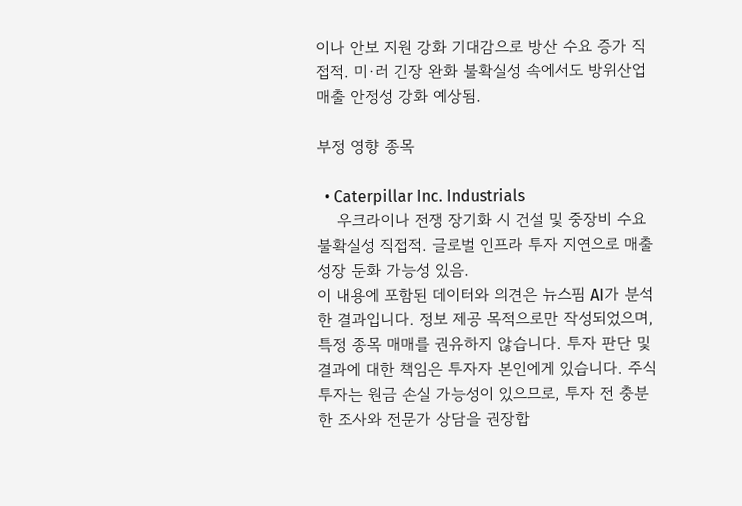이나 안보 지원 강화 기대감으로 방산 수요 증가 직접적. 미·러 긴장 완화 불확실성 속에서도 방위산업 매출 안정성 강화 예상됨.

부정 영향 종목

  • Caterpillar Inc. Industrials
    우크라이나 전쟁 장기화 시 건설 및 중장비 수요 불확실성 직접적. 글로벌 인프라 투자 지연으로 매출 성장 둔화 가능성 있음.
이 내용에 포함된 데이터와 의견은 뉴스핌 AI가 분석한 결과입니다. 정보 제공 목적으로만 작성되었으며, 특정 종목 매매를 권유하지 않습니다. 투자 판단 및 결과에 대한 책임은 투자자 본인에게 있습니다. 주식 투자는 원금 손실 가능성이 있으므로, 투자 전 충분한 조사와 전문가 상담을 권장합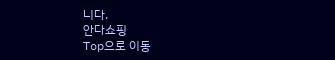니다.
안다쇼핑
Top으로 이동